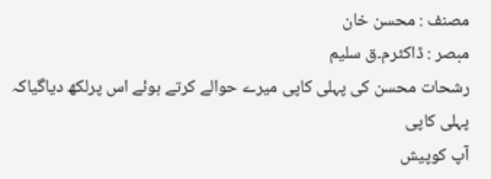مصنف : محسن خان
مبصر : ڈاکٹرم۔ق سلیم
رشحات محسن کی پہلی کاپی میرے حوالے کرتے ہوئے اس پرلکھ دیاگیاکہ پہلی کاپی
آپ کوپیش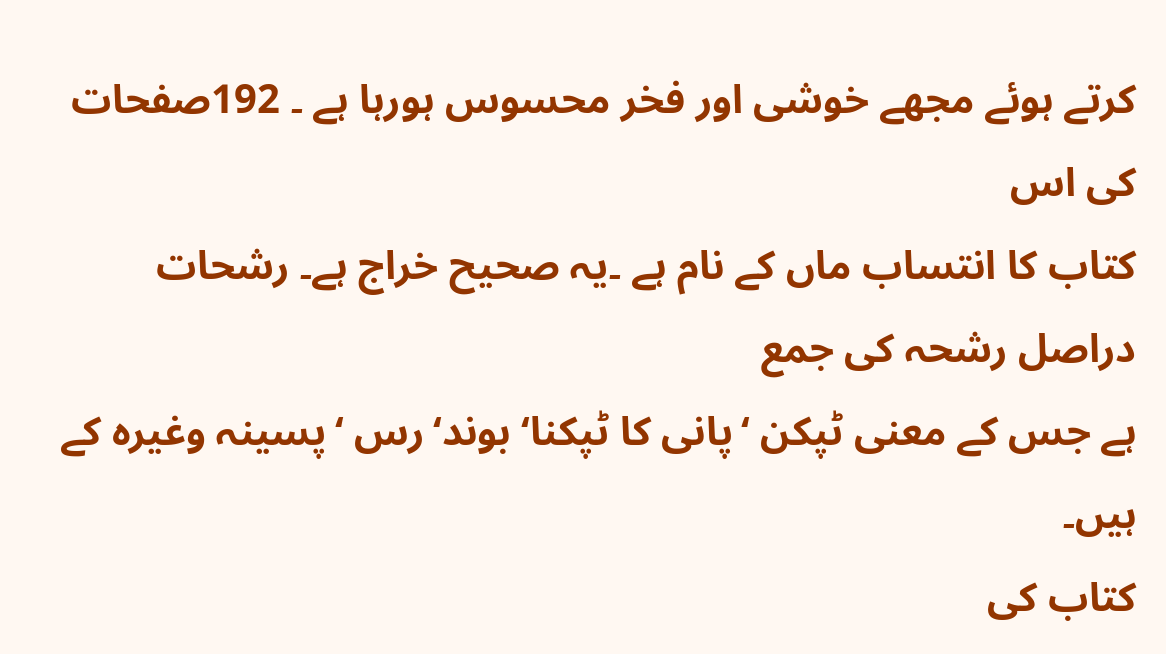کرتے ہوئے مجھے خوشی اور فخر محسوس ہورہا ہے ۔ 192صفحات کی اس
کتاب کا انتساب ماں کے نام ہے ۔یہ صحیح خراج ہے۔ رشحات دراصل رشحہ کی جمع
ہے جس کے معنی ٹپکن ‘پانی کا ٹپکنا‘ بوند‘رس ‘پسینہ وغیرہ کے ہیں۔
کتاب کی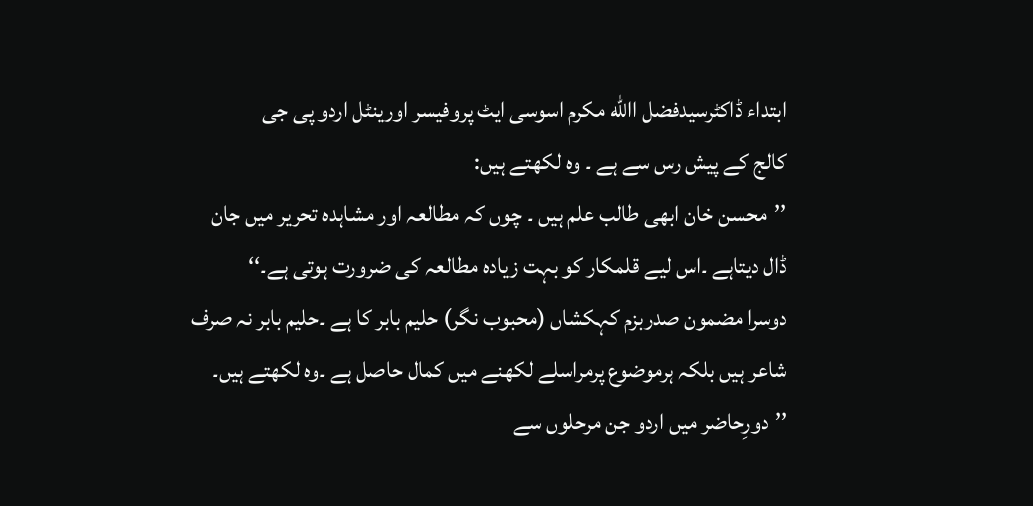ابتداء ڈاکٹرسیدفضل االله مکرم اسوسی ایٹ پروفیسر اورینٹل اردو پی جی
کالج کے پیش رس سے ہے ۔ وہ لکھتے ہیں:
’’محسن خان ابھی طالب علم ہیں ۔ چوں کہ مطالعہ اور مشاہدہ تحریر میں جان
ڈال دیتاہے ۔اس لیے قلمکار کو بہت زیادہ مطالعہ کی ضرورت ہوتی ہے۔‘‘
دوسرا مضمون صدربزم کہکشاں (محبوب نگر) حلیم بابر کا ہے ۔حلیم بابر نہ صرف
شاعر ہیں بلکہ ہرموضوع پرمراسلے لکھنے میں کمال حاصل ہے ۔وہ لکھتے ہیں۔
’’دورِحاضر میں اردو جن مرحلوں سے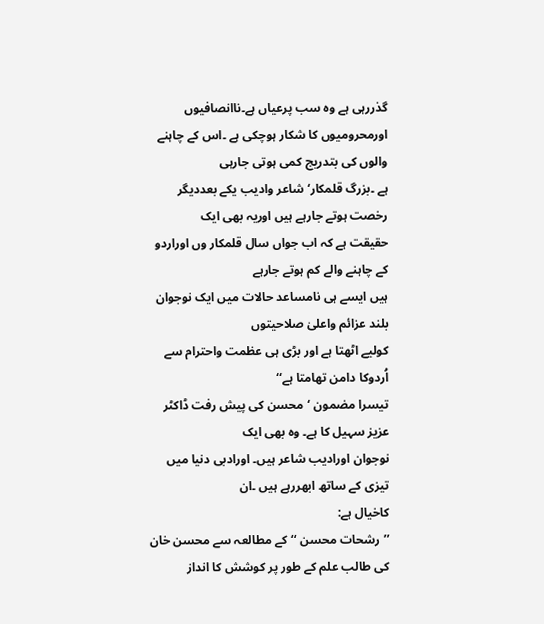گذررہی ہے وہ سب پرعیاں ہے۔ناانصافیوں
اورمحرومیوں کا شکار ہوچکی ہے ۔اس کے چاہنے والوں کی بتدریج کمی ہوتی جارہی
ہے ۔بزرگ قلمکار‘شاعر وادیب یکے بعددیگر رخصت ہوتے جارہے ہیں اوریہ بھی ایک
حقیقت ہے کہ اب جواں سال قلمکار وں اوراردو کے چاہنے والے کم ہوتے جارہے
ہیں ایسے ہی نامساعد حالات میں ایک نوجوان بلند عزائم واعلیٰ صلاحیتوں
کولیے اٹھتا ہے اور بڑی ہی عظمت واحترام سے اُردوکا دامن تھامتا ہے‘‘
تیسرا مضمون ‘محسن کی پیش رفت ڈاکٹر عزیز سہیل کا ہے۔ وہ بھی ایک
نوجوان اورادیب شاعر ہیں۔ اورادبی دنیا میں تیزی کے ساتھ ابھررہے ہیں ۔ان
کاخیال ہے:
’’رشحات محسن ‘‘کے مطالعہ سے محسن خان کی طالب علم کے طور پر کوشش کا انداز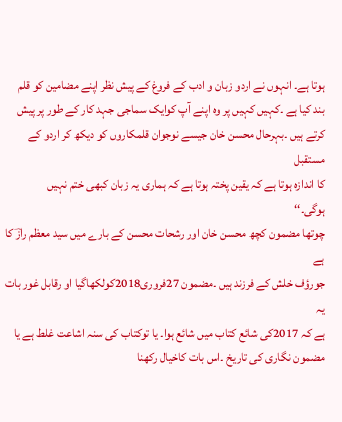ہوتا ہے۔ انہوں نے اردو زبان و ادب کے فروغ کے پیش نظر اپنے مضامین کو قلم
بند کیا ہے ۔کہیں کہیں پر وہ اپنے آپ کوایک سماجی جہد کار کے طور پر پیش
کرتے ہیں ۔بہرحال محسن خان جیسے نوجوان قلمکاروں کو دیکھ کر اردو کے مستقبل
کا اندازہ ہوتا ہے کہ یقین پختہ ہوتا ہے کہ ہماری یہ زبان کبھی ختم نہیں
ہوگی۔‘‘
چوتھا مضمون کچھ محسن خان اور رشحات محسن کے بارے میں سید معظم رازؔ کا ہے
جورؤف خلش کے فرزند ہیں ۔مضمون 27فروری2018کولکھاگیا او رقابل غور بات یہ
ہے کہ 2017کی شائع کتاب میں شائع ہوا۔ یا توکتاب کی سنہ اشاعت غلط ہے یا
مضمون نگاری کی تاریخ ۔اس بات کاخیال رکھنا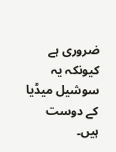ضروری ہے کیونکہ یہ سوشیل میڈیا
کے دوست ہیں۔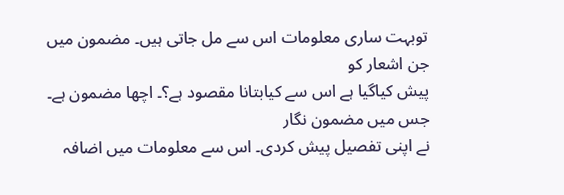توبہت ساری معلومات اس سے مل جاتی ہیں۔ مضمون میں جن اشعار کو
پیش کیاگیا ہے اس سے کیابتانا مقصود ہے؟۔ اچھا مضمون ہے۔ جس میں مضمون نگار
نے اپنی تفصیل پیش کردی۔ اس سے معلومات میں اضافہ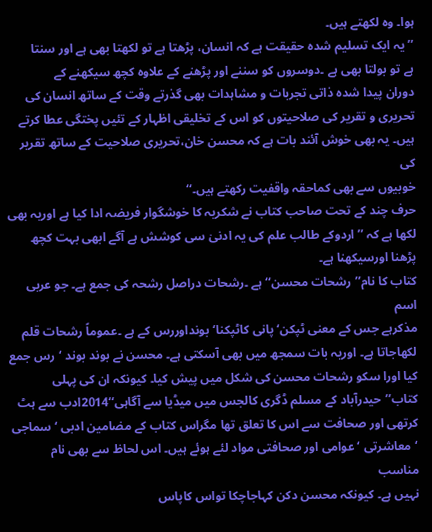ہوا۔ وہ لکھتے ہیں۔
’’یہ ایک تسلیم شدہ حقیقت ہے کہ انسان، پڑھتا ہے تو لکھتا بھی ہے اور سنتا
ہے تو بولتا بھی ہے ۔دوسروں کو سننے اور پڑھنے کے علاوہ کچھ سیکھنے کے
دوران پیدا شدہ ذاتی تجربات و مشاہدات بھی گذرتے وقت کے ساتھ انسان کی
تحریری و تقریر کی صلاحیتوں کو اس کے تخلیقی اظہار کے تئیں پختگی عطا کرتے
ہیں۔ یہ بھی خوش آئند بات ہے کہ محسن خان،تحریری صلاحیت کے ساتھ تقریر کی
خوبیوں سے بھی کماحقہ واقفیت رکھتے ہیں۔‘‘
حرف چند کے تحت صاحب کتاب نے شکریہ کا خوشگوار فریضہ ادا کیا ہے اوریہ بھی
لکھا ہے کہ ’’اردوکے طالب علم کی یہ ادنیٰ سی کوشش ہے آگے ابھی بہت کچھ
پڑھنا اورسیکھنا ہے۔
کتاب کا نام’’رشحات محسن‘‘ ہے ۔رشحات دراصل رشحہ کی جمع ہے۔ جو عربی اسم
مذکرہے جس کے معنی ٹپکن‘پانی کاٹپکنا‘بونداوررس کے ہے ۔عموماً رشحات قلم
لکھاجاتا ہے۔ اوریہ بات سمجھ میں بھی آسکتی ہے۔ محسن نے بوند بوند ‘رس جمع
کیا اورا سکو رشحات محسن کی شکل میں پیش کیا۔ کیونکہ ان کی پہلی
کتاب’’حیدرآباد کے مسلم ڈگری کالجس میں میڈیا سے آگاہی‘‘2014ادب سے ہٹ
کرتھی اور صحافت سے اس کا تعلق تھا مگراس کتاب کے مضامین ادبی ‘ سماجی
‘معاشرتی ‘عوامی اور صحافتی مواد لئے ہوئے ہیں۔ اس لحاظ سے بھی نام مناسب
نہیں ہے۔ کیونکہ محسن دکن کہاجاچکا تواس کاپاس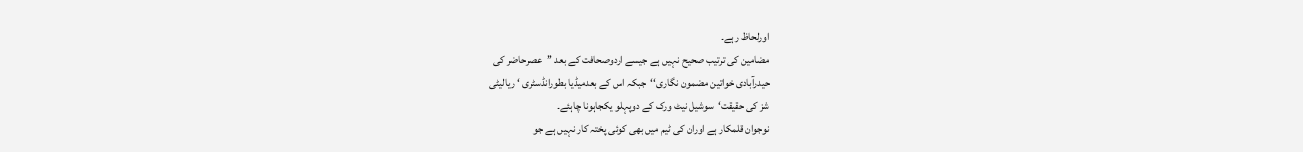اورلحاظ رہے۔
مضامین کی ترتیب صحیح نہیں ہے جیسے اردوصحافت کے بعد ’’عصرحاضر کی
حیدرآبادی خواتین مضمون نگاری‘‘جبکہ اس کے بعدمیڈیا بطورانڈسٹری ‘ ریالیٹی
شز کی حقیقت‘سوشیل نیٹ ورک کے دوپہلو یکجاہونا چاہئے۔
نوجوان قلمکار ہے اوران کی ٹیم میں بھی کوئی پختہ کار نہیں ہے جو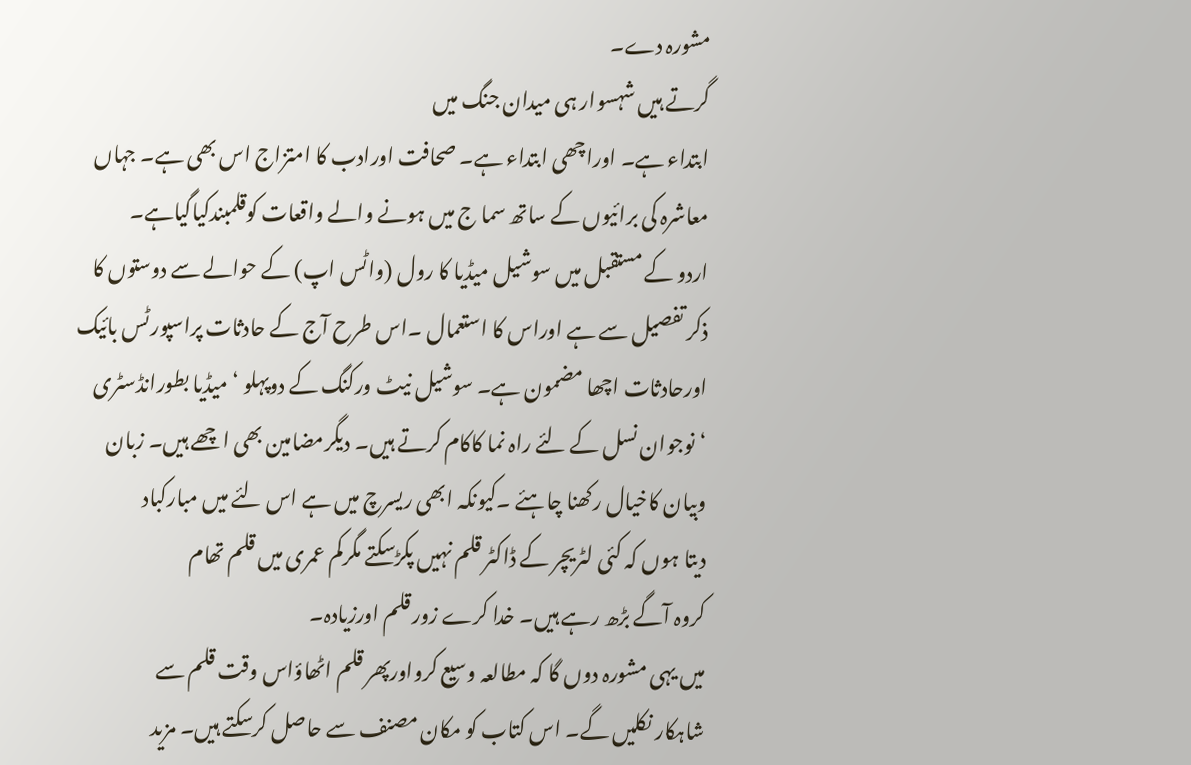مشورہ دے۔
گرتے ہیں شہسوار ہی میدان جنگ میں
ابتداء ہے۔ اوراچھی ابتداء ہے۔ صحافت اورادب کا امتزاج اس بھی ہے۔ جہاں
معاشرہ کی برائیوں کے ساتھ سما ج میں ہونے والے واقعات کوقلمبندکیاگیاہے۔
اردو کے مستقبل میں سوشیل میڈیا کا رول (واٹس اپ) کے حوالے سے دوستوں کا
ذکر تفصیل سے ہے اوراس کا استعمال ۔اس طرح آج کے حادثات پراسپورٹس بائیک
اورحادثات اچھا مضمون ہے۔ سوشیل نیٹ ورکنگ کے دوپہلو ‘ میڈیا بطورانڈسٹری
‘نوجوان نسل کے لئے راہ نما کاکام کرتے ہیں۔ دیگرمضامین بھی اچھے ہیں۔ زبان
وبیان کاخیال رکھنا چاہئے ۔کیونکہ ابھی ریسرچ میں ہے اس لئے میں مبارکباد
دیتا ہوں کہ کئی لٹریچر کے ڈاکٹر قلم نہیں پکڑسکتے مگرکم عمری میں قلم تھام
کروہ آگے بڑھ رہے ہیں۔ خدا کرے زور قلم اورزیادہ۔
میں یہی مشورہ دوں گا کہ مطالعہ وسیع کرواورپھر قلم اٹھاؤاس وقت قلم سے
شاہکار نکلیں گے۔ اس کتاب کو مکان مصنف سے حاصل کرسکتے ہیں۔ مزید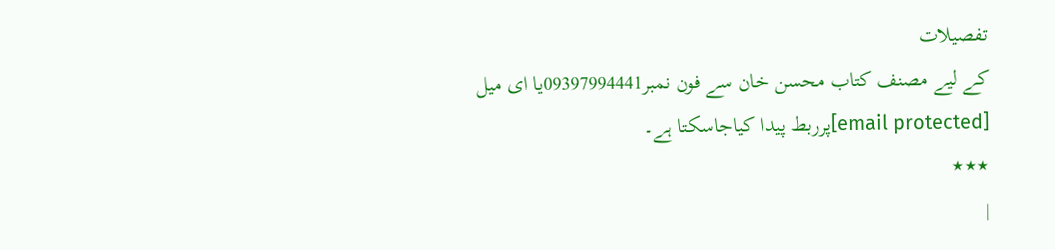تفصیلات
کے لیے مصنف کتاب محسن خان سے فون نمبر09397994441یا ای میل
[email protected]پرربط پیدا کیاجاسکتا ہے۔
٭٭٭
|